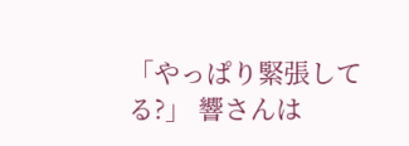「やっぱり緊張してる?」 響さんは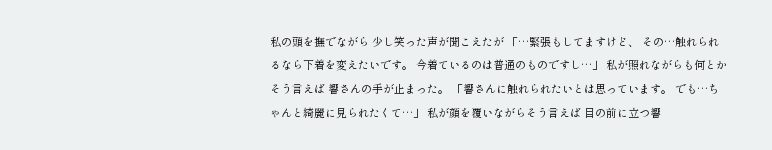私の頭を撫でながら 少し笑った声が聞こえたが 「…緊張もしてますけど、 その…触れられるなら下着を変えたいです。 今着ているのは普通のものですし…」 私が照れながらも何とかそう言えば 響さんの手が止まった。 「響さんに触れられたいとは思っています。 でも…ちゃんと綺麗に見られたくて…」 私が顔を覆いながらそう言えば 目の前に立つ響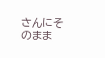さんにそのまま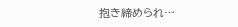抱き締められ…